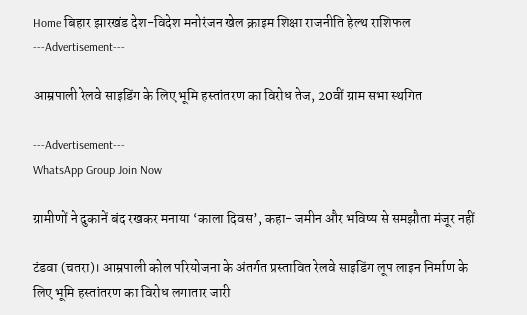Home बिहार झारखंड देश-विदेश मनोरंजन खेल क्राइम शिक्षा राजनीति हेल्थ राशिफल
---Advertisement---

आम्रपाली रेलवे साइडिंग के लिए भूमि हस्तांतरण का विरोध तेज, 20वीं ग्राम सभा स्थगित

---Advertisement---
WhatsApp Group Join Now

ग्रामीणों ने दुकानें बंद रखकर मनाया ‘काला दिवस’, कहा- जमीन और भविष्य से समझौता मंजूर नहीं

टंडवा (चतरा)। आम्रपाली कोल परियोजना के अंतर्गत प्रस्तावित रेलवे साइडिंग लूप लाइन निर्माण के लिए भूमि हस्तांतरण का विरोध लगातार जारी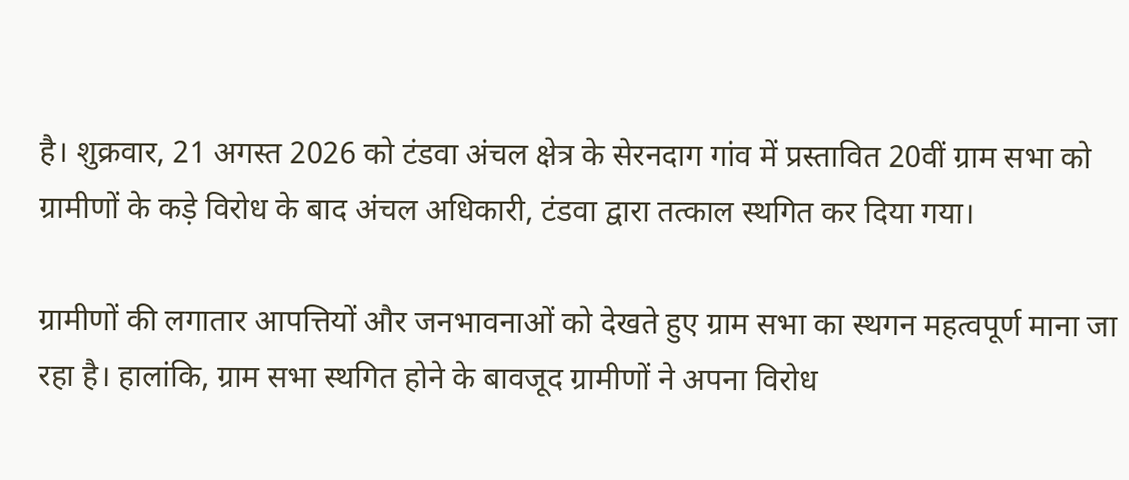है। शुक्रवार, 21 अगस्त 2026 को टंडवा अंचल क्षेत्र के सेरनदाग गांव में प्रस्तावित 20वीं ग्राम सभा को ग्रामीणों के कड़े विरोध के बाद अंचल अधिकारी, टंडवा द्वारा तत्काल स्थगित कर दिया गया।

ग्रामीणों की लगातार आपत्तियों और जनभावनाओं को देखते हुए ग्राम सभा का स्थगन महत्वपूर्ण माना जा रहा है। हालांकि, ग्राम सभा स्थगित होने के बावजूद ग्रामीणों ने अपना विरोध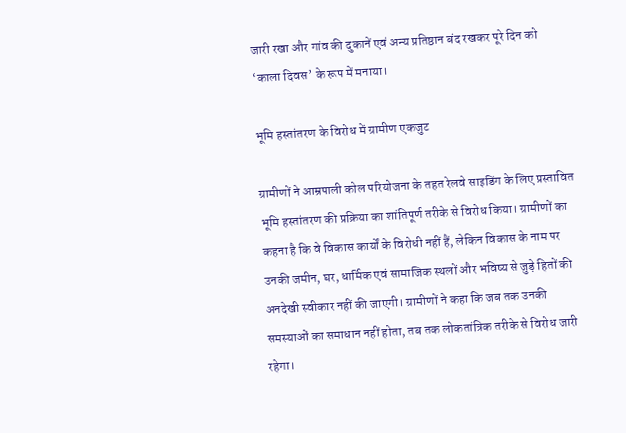जारी रखा और गांव की दुकानें एवं अन्य प्रतिष्ठान बंद रखकर पूरे दिन को ‘काला दिवस’ के रूप में मनाया।

भूमि हस्तांतरण के विरोध में ग्रामीण एकजुट

ग्रामीणों ने आम्रपाली कोल परियोजना के तहत रेलवे साइडिंग के लिए प्रस्तावित भूमि हस्तांतरण की प्रक्रिया का शांतिपूर्ण तरीके से विरोध किया। ग्रामीणों का कहना है कि वे विकास कार्यों के विरोधी नहीं हैं, लेकिन विकास के नाम पर उनकी जमीन, घर, धार्मिक एवं सामाजिक स्थलों और भविष्य से जुड़े हितों की अनदेखी स्वीकार नहीं की जाएगी। ग्रामीणों ने कहा कि जब तक उनकी समस्याओं का समाधान नहीं होता, तब तक लोकतांत्रिक तरीके से विरोध जारी रहेगा।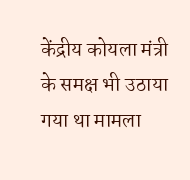केंद्रीय कोयला मंत्री के समक्ष भी उठाया गया था मामला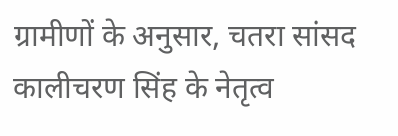ग्रामीणों के अनुसार, चतरा सांसद कालीचरण सिंह के नेतृत्व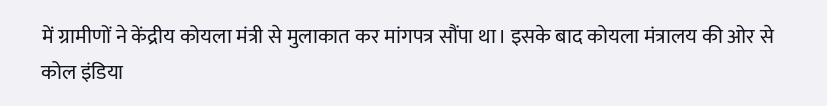में ग्रामीणों ने केंद्रीय कोयला मंत्री से मुलाकात कर मांगपत्र सौंपा था। इसके बाद कोयला मंत्रालय की ओर से कोल इंडिया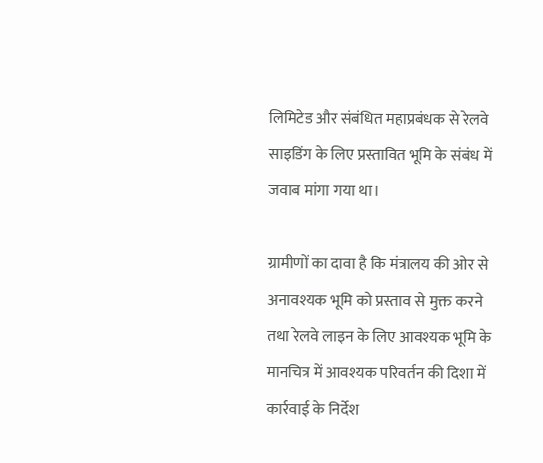लिमिटेड और संबंधित महाप्रबंधक से रेलवे साइडिंग के लिए प्रस्तावित भूमि के संबंध में जवाब मांगा गया था।

ग्रामीणों का दावा है कि मंत्रालय की ओर से अनावश्यक भूमि को प्रस्ताव से मुक्त करने तथा रेलवे लाइन के लिए आवश्यक भूमि के मानचित्र में आवश्यक परिवर्तन की दिशा में कार्रवाई के निर्देश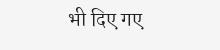भी दिए गए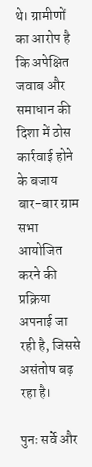थे। ग्रामीणों का आरोप है कि अपेक्षित जवाब और समाधान की दिशा में ठोस कार्रवाई होने के बजाय बार-बार ग्राम सभा आयोजित करने की प्रक्रिया अपनाई जा रही है, जिससे असंतोष बढ़ रहा है।

पुनः सर्वे और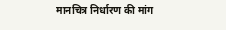मानचित्र निर्धारण की मांग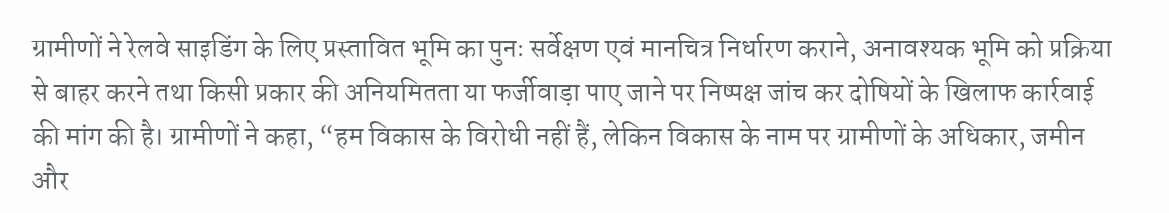ग्रामीणों ने रेलवे साइडिंग के लिए प्रस्तावित भूमि का पुनः सर्वेक्षण एवं मानचित्र निर्धारण कराने, अनावश्यक भूमि को प्रक्रिया से बाहर करने तथा किसी प्रकार की अनियमितता या फर्जीवाड़ा पाए जाने पर निष्पक्ष जांच कर दोषियों के खिलाफ कार्रवाई की मांग की है। ग्रामीणों ने कहा, “हम विकास के विरोधी नहीं हैं, लेकिन विकास के नाम पर ग्रामीणों के अधिकार, जमीन और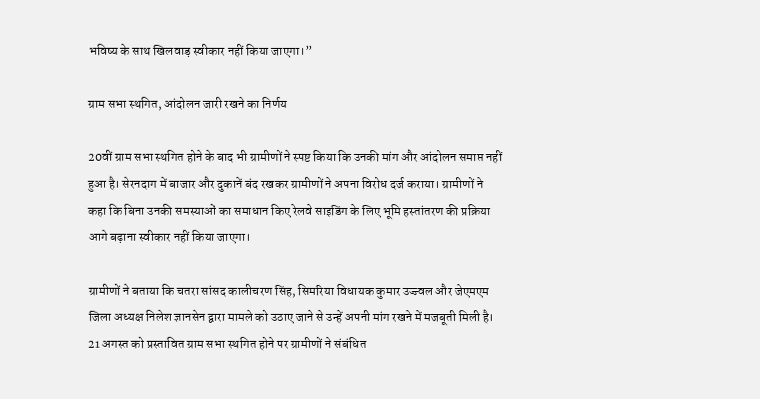भविष्य के साथ खिलवाड़ स्वीकार नहीं किया जाएगा।”

ग्राम सभा स्थगित, आंदोलन जारी रखने का निर्णय

20वीं ग्राम सभा स्थगित होने के बाद भी ग्रामीणों ने स्पष्ट किया कि उनकी मांग और आंदोलन समाप्त नहीं हुआ है। सेरनदाग में बाजार और दुकानें बंद रखकर ग्रामीणों ने अपना विरोध दर्ज कराया। ग्रामीणों ने कहा कि बिना उनकी समस्याओं का समाधान किए रेलवे साइडिंग के लिए भूमि हस्तांतरण की प्रक्रिया आगे बढ़ाना स्वीकार नहीं किया जाएगा।

ग्रामीणों ने बताया कि चतरा सांसद कालीचरण सिंह, सिमरिया विधायक कुमार उज्ज्वल और जेएमएम जिला अध्यक्ष निलेश ज्ञानसेन द्वारा मामले को उठाए जाने से उन्हें अपनी मांग रखने में मजबूती मिली है। 21 अगस्त को प्रस्तावित ग्राम सभा स्थगित होने पर ग्रामीणों ने संबंधित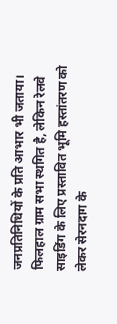जनप्रतिनिधियों के प्रति आभार भी जताया। फिलहाल ग्राम सभा स्थगित है, लेकिन रेलवे साइडिंग के लिए प्रस्तावित भूमि हस्तांतरण को लेकर सेरनदाग के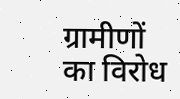ग्रामीणों का विरोध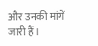और उनकी मांगें जारी हैं।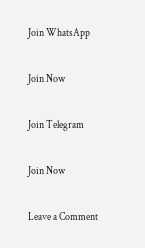Join WhatsApp

Join Now

Join Telegram

Join Now

Leave a Comment